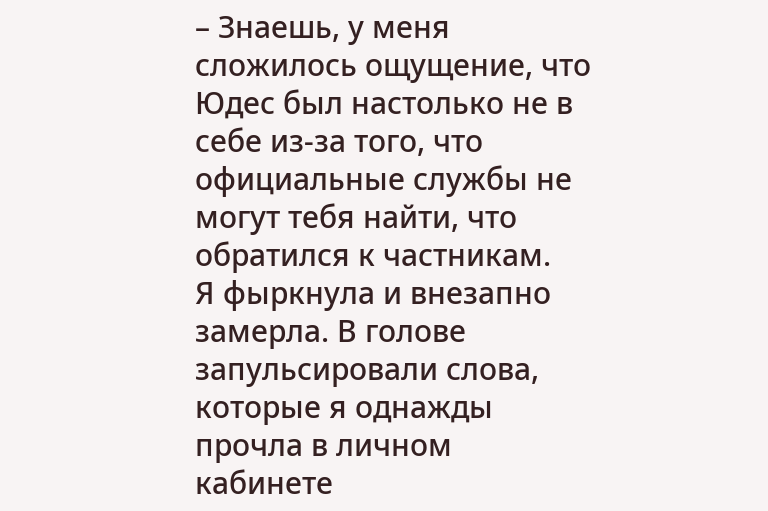– Знаешь, у меня сложилось ощущение, что Юдес был настолько не в себе из-за того, что официальные службы не могут тебя найти, что обратился к частникам.
Я фыркнула и внезапно замерла. В голове запульсировали слова, которые я однажды прочла в личном кабинете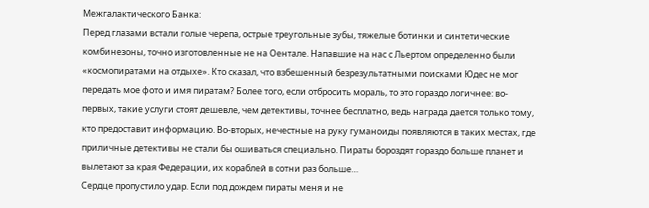Межгалактического Банка:
Перед глазами встали голые черепа, острые треугольные зубы, тяжелые ботинки и синтетические комбинезоны, точно изготовленные не на Оентале. Напавшие на нас с Льертом определенно были «космопиратами на отдыхе». Кто сказал, что взбешенный безрезультатными поисками Юдес не мог передать мое фото и имя пиратам? Более того, если отбросить мораль, то это гораздо логичнее: во-первых, такие услуги стоят дешевле, чем детективы, точнее бесплатно, ведь награда дается только тому, кто предоставит информацию. Во-вторых, нечестные на руку гуманоиды появляются в таких местах, где приличные детективы не стали бы ошиваться специально. Пираты бороздят гораздо больше планет и вылетают за края Федерации, их кораблей в сотни раз больше…
Сердце пропустило удар. Если под дождем пираты меня и не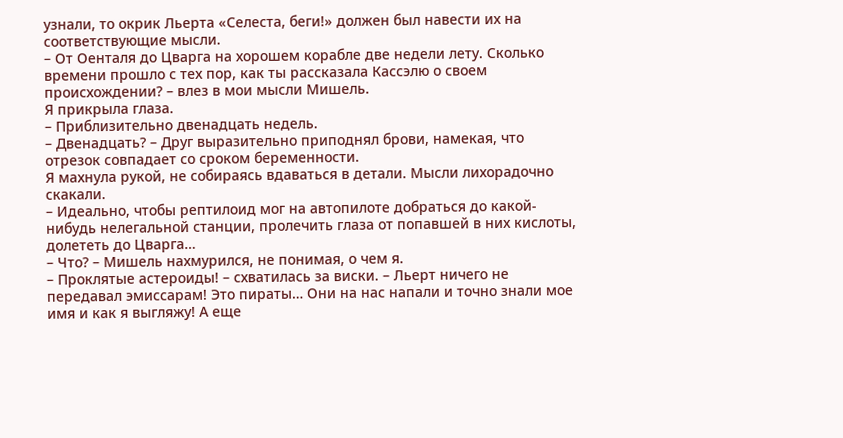узнали, то окрик Льерта «Селеста, беги!» должен был навести их на соответствующие мысли.
– От Оенталя до Цварга на хорошем корабле две недели лету. Сколько времени прошло с тех пор, как ты рассказала Кассэлю о своем происхождении? – влез в мои мысли Мишель.
Я прикрыла глаза.
– Приблизительно двенадцать недель.
– Двенадцать? – Друг выразительно приподнял брови, намекая, что отрезок совпадает со сроком беременности.
Я махнула рукой, не собираясь вдаваться в детали. Мысли лихорадочно скакали.
– Идеально, чтобы рептилоид мог на автопилоте добраться до какой-нибудь нелегальной станции, пролечить глаза от попавшей в них кислоты, долететь до Цварга…
– Что? – Мишель нахмурился, не понимая, о чем я.
– Проклятые астероиды! – схватилась за виски. – Льерт ничего не передавал эмиссарам! Это пираты… Они на нас напали и точно знали мое имя и как я выгляжу! А еще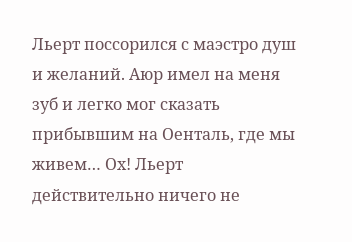Льерт поссорился с маэстро душ и желаний. Аюр имел на меня зуб и легко мог сказать прибывшим на Оенталь, где мы живем… Ох! Льерт действительно ничего не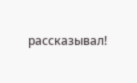рассказывал!